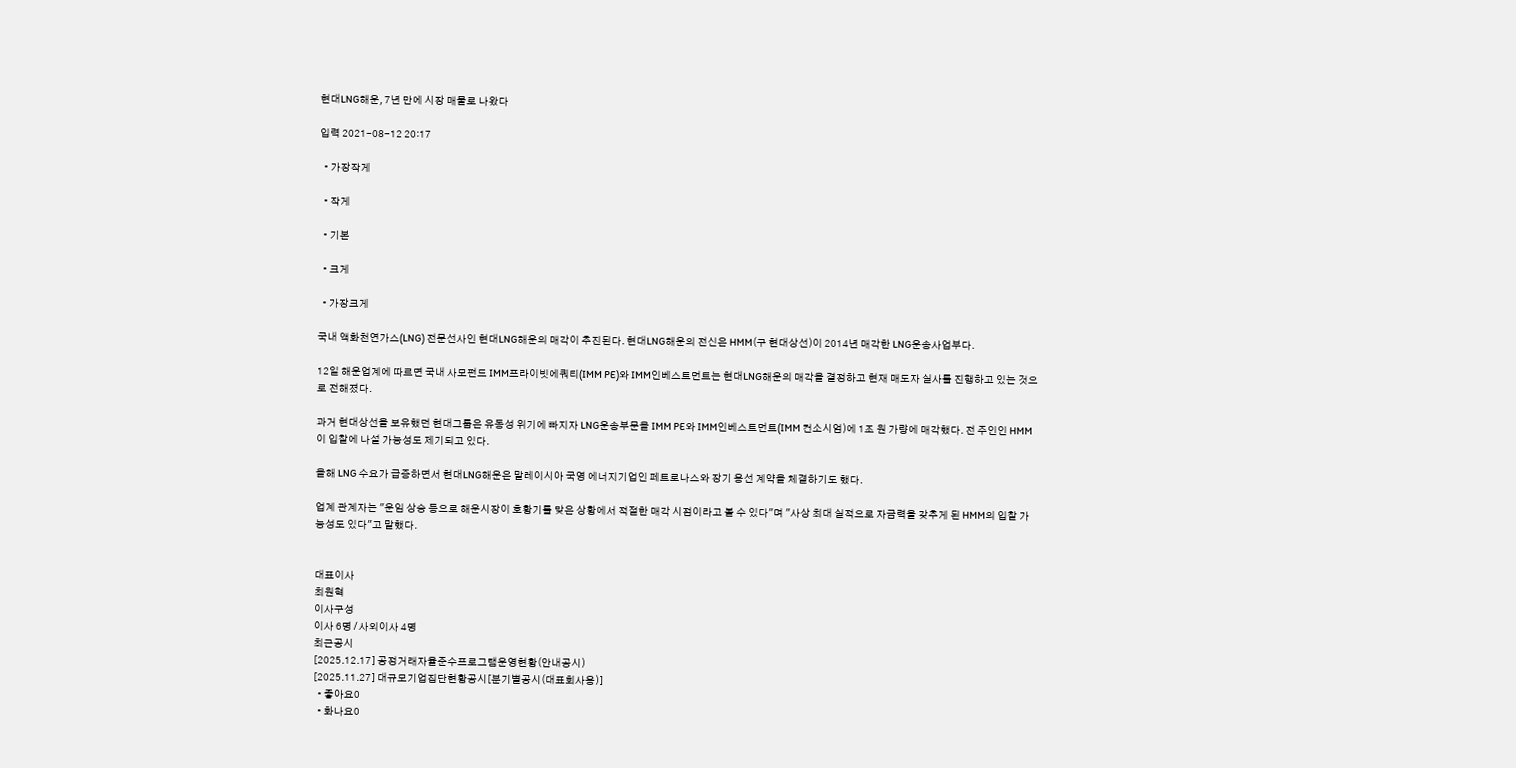현대LNG해운, 7년 만에 시장 매물로 나왔다

입력 2021-08-12 20:17

  • 가장작게

  • 작게

  • 기본

  • 크게

  • 가장크게

국내 액화천연가스(LNG) 전문선사인 현대LNG해운의 매각이 추진된다. 현대LNG해운의 전신은 HMM(구 현대상선)이 2014년 매각한 LNG운송사업부다.

12일 해운업계에 따르면 국내 사모펀드 IMM프라이빗에쿼티(IMM PE)와 IMM인베스트먼트는 현대LNG해운의 매각을 결정하고 현재 매도자 실사를 진행하고 있는 것으로 전해졌다.

과거 현대상선을 보유했던 현대그룹은 유동성 위기에 빠지자 LNG운송부문을 IMM PE와 IMM인베스트먼트(IMM 컨소시엄)에 1조 원 가량에 매각했다. 전 주인인 HMM이 입찰에 나설 가능성도 제기되고 있다.

올해 LNG 수요가 급증하면서 현대LNG해운은 말레이시아 국영 에너지기업인 페트로나스와 장기 용선 계약을 체결하기도 했다.

업계 관계자는 "운임 상승 등으로 해운시장이 호황기를 맞은 상황에서 적절한 매각 시점이라고 볼 수 있다"며 "사상 최대 실적으로 자금력을 갖추게 된 HMM의 입찰 가능성도 있다"고 말했다.


대표이사
최원혁
이사구성
이사 6명 / 사외이사 4명
최근공시
[2025.12.17] 공정거래자율준수프로그램운영현황(안내공시)
[2025.11.27] 대규모기업집단현황공시[분기별공시(대표회사용)]
  • 좋아요0
  • 화나요0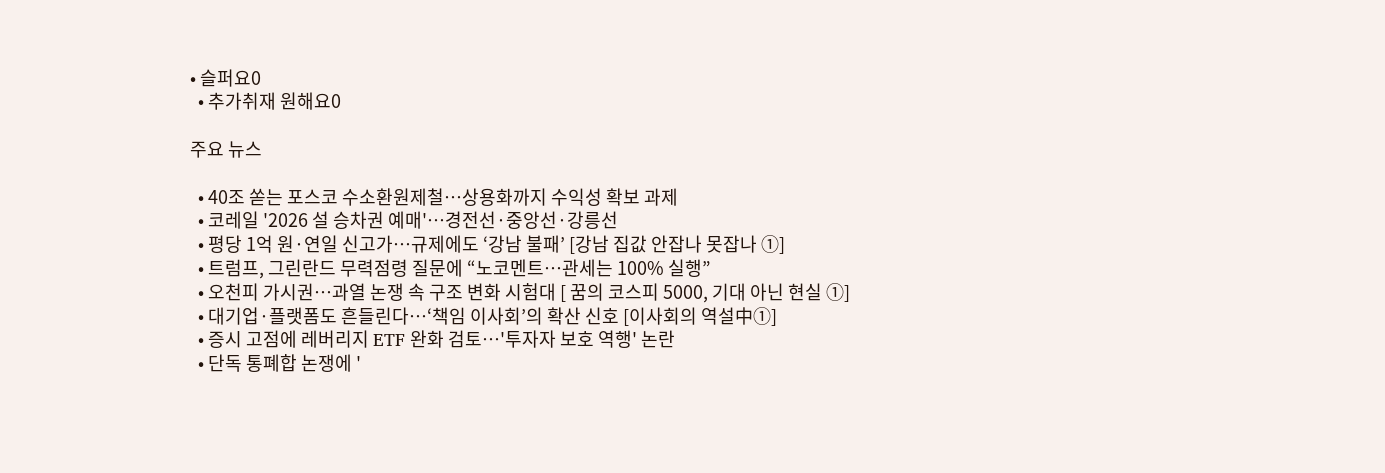• 슬퍼요0
  • 추가취재 원해요0

주요 뉴스

  • 40조 쏟는 포스코 수소환원제철⋯상용화까지 수익성 확보 과제
  • 코레일 '2026 설 승차권 예매'…경전선·중앙선·강릉선
  • 평당 1억 원·연일 신고가…규제에도 ‘강남 불패’ [강남 집값 안잡나 못잡나 ①]
  • 트럼프, 그린란드 무력점령 질문에 “노코멘트…관세는 100% 실행”
  • 오천피 가시권…과열 논쟁 속 구조 변화 시험대 [ 꿈의 코스피 5000, 기대 아닌 현실 ①]
  • 대기업·플랫폼도 흔들린다…‘책임 이사회’의 확산 신호 [이사회의 역설中①]
  • 증시 고점에 레버리지 ETF 완화 검토…'투자자 보호 역행' 논란
  • 단독 통폐합 논쟁에 '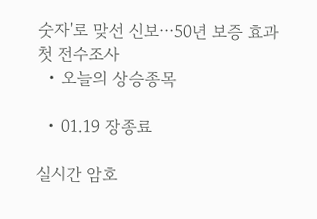숫자'로 맞선 신보⋯50년 보증 효과 첫 전수조사
  • 오늘의 상승종목

  • 01.19 장종료

실시간 암호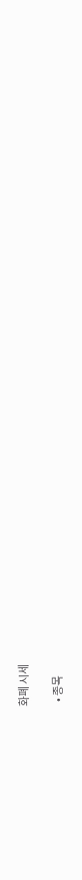화폐 시세

  • 종목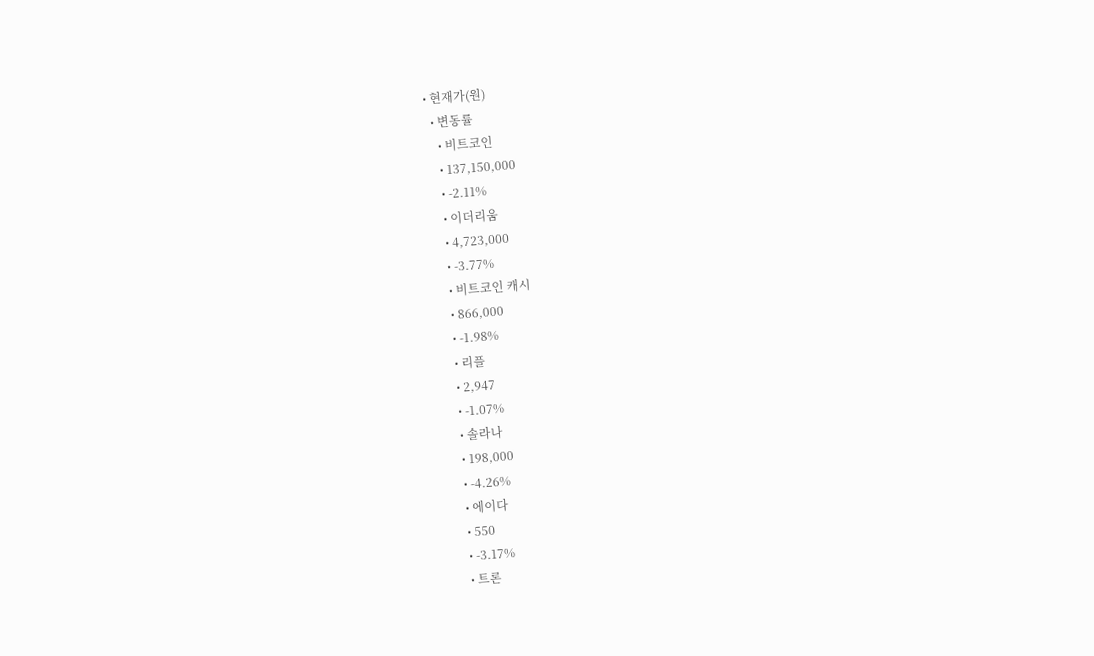• 현재가(원)
  • 변동률
    • 비트코인
    • 137,150,000
    • -2.11%
    • 이더리움
    • 4,723,000
    • -3.77%
    • 비트코인 캐시
    • 866,000
    • -1.98%
    • 리플
    • 2,947
    • -1.07%
    • 솔라나
    • 198,000
    • -4.26%
    • 에이다
    • 550
    • -3.17%
    • 트론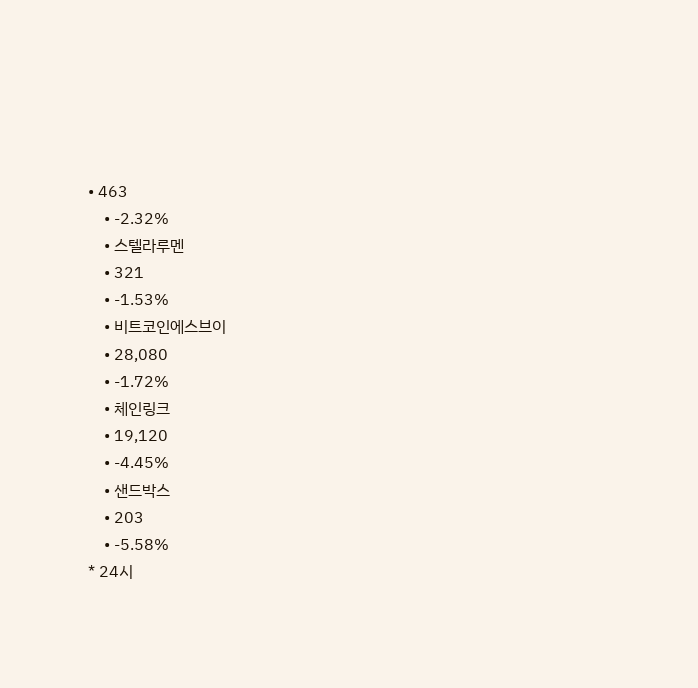• 463
    • -2.32%
    • 스텔라루멘
    • 321
    • -1.53%
    • 비트코인에스브이
    • 28,080
    • -1.72%
    • 체인링크
    • 19,120
    • -4.45%
    • 샌드박스
    • 203
    • -5.58%
* 24시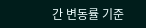간 변동률 기준